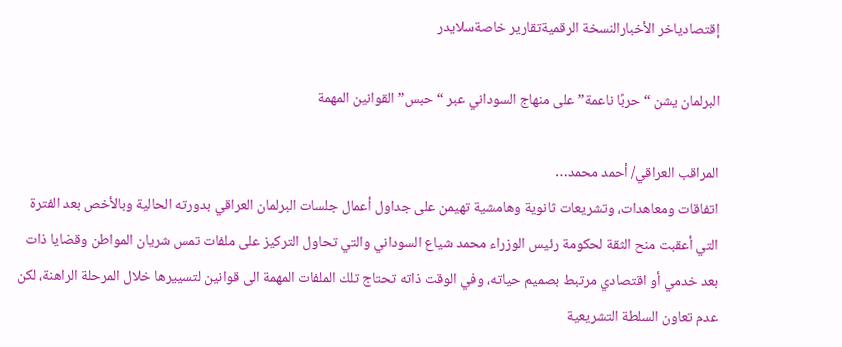إقتصادياخر الأخبارالنسخة الرقميةتقارير خاصةسلايدر

البرلمان يشن “حربًا ناعمة” على منهاج السوداني عبر “حبس” القوانين المهمة

المراقب العراقي/ أحمد محمد…
اتفاقات ومعاهدات، وتشريعات ثانوية وهامشية تهيمن على جداول أعمال جلسات البرلمان العراقي بدورته الحالية وبالأخص بعد الفترة التي أعقبت منح الثقة لحكومة رئيس الوزراء محمد شياع السوداني والتي تحاول التركيز على ملفات تمس شريان المواطن وقضايا ذات بعد خدمي أو اقتصادي مرتبط بصميم حياته، وفي الوقت ذاته تحتاج تلك الملفات المهمة الى قوانين لتسييرها خلال المرحلة الراهنة، لكن عدم تعاون السلطة التشريعية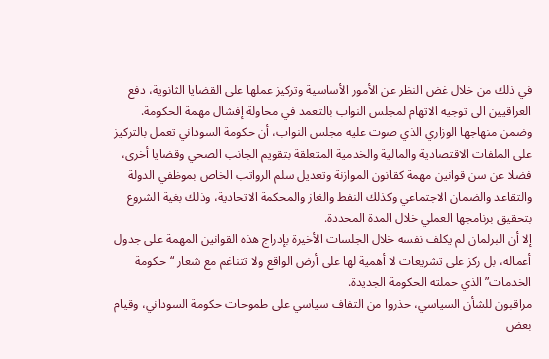في ذلك من خلال غض النظر عن الأمور الأساسية وتركيز عملها على القضايا الثانوية، دفع العراقيين الى توجيه الاتهام لمجلس النواب بالتعمد في محاولة إفشال مهمة الحكومة.
وضمن منهاجها الوزاري الذي صوت عليه مجلس النواب، أن حكومة السوداني تعمل بالتركيز على الملفات الاقتصادية والمالية والخدمية المتعلقة بتقويم الجانب الصحي وقضايا أخرى، فضلا عن سن قوانين مهمة كقانون الموازنة وتعديل سلم الرواتب الخاص بموظفي الدولة والتقاعد والضمان الاجتماعي وكذلك النفط والغاز والمحكمة الاتحادية، وذلك بغية الشروع بتحقيق برنامجها العملي خلال المدة المحددة.
إلا أن البرلمان لم يكلف نفسه خلال الجلسات الأخيرة بإدراج هذه القوانين المهمة على جدول أعماله، بل ركز على تشريعات لا أهمية لها على أرض الواقع ولا تتناغم مع شعار “حكومة الخدمات” الذي حملته الحكومة الجديدة.
مراقبون للشأن السياسي، حذروا من التفاف سياسي على طموحات حكومة السوداني، وقيام بعض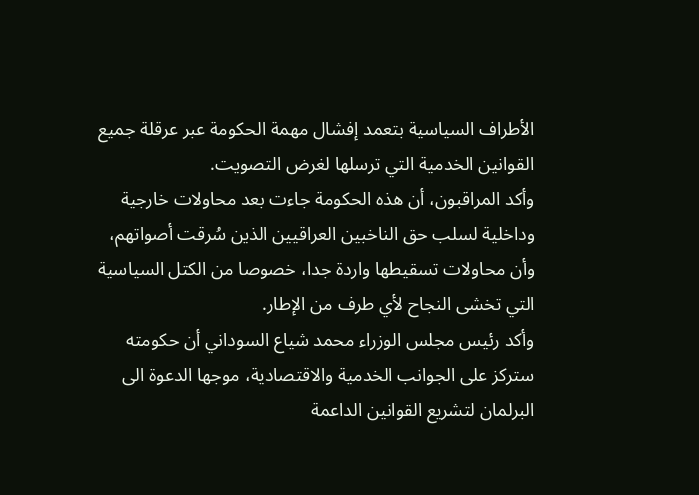الأطراف السياسية بتعمد إفشال مهمة الحكومة عبر عرقلة جميع القوانين الخدمية التي ترسلها لغرض التصويت.
وأكد المراقبون، أن هذه الحكومة جاءت بعد محاولات خارجية وداخلية لسلب حق الناخبين العراقيين الذين سُرقت أصواتهم، وأن محاولات تسقيطها واردة جدا، خصوصا من الكتل السياسية التي تخشى النجاح لأي طرف من الإطار.
وأكد رئيس مجلس الوزراء محمد شياع السوداني أن حكومته ستركز على الجوانب الخدمية والاقتصادية، موجها الدعوة الى البرلمان لتشريع القوانين الداعمة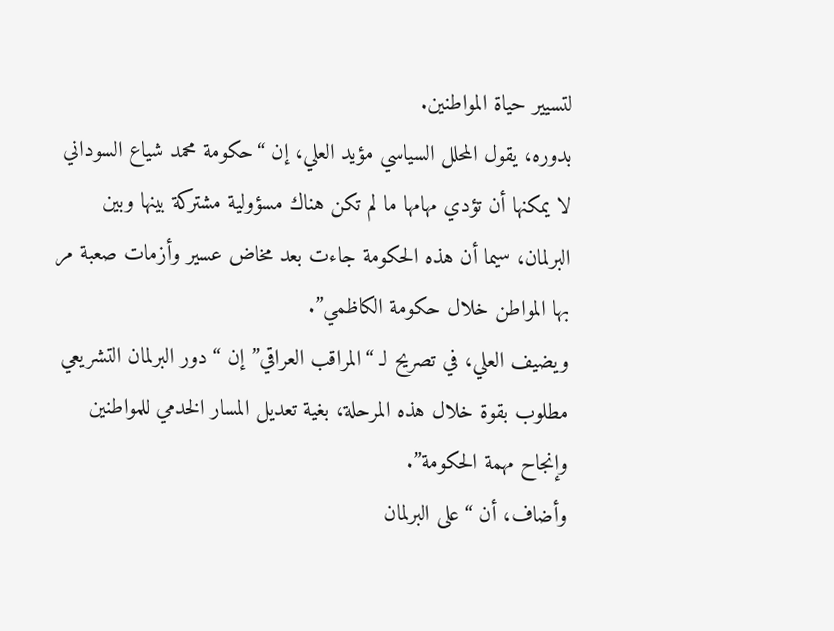لتسيير حياة المواطنين.
بدوره، يقول المحلل السياسي مؤيد العلي، إن “حكومة محمد شياع السوداني لا يمكنها أن تؤدي مهامها ما لم تكن هناك مسؤولية مشتركة بينها وبين البرلمان، سيما أن هذه الحكومة جاءت بعد مخاض عسير وأزمات صعبة مر بها المواطن خلال حكومة الكاظمي”.
ويضيف العلي، في تصريح لـ “المراقب العراقي” إن “دور البرلمان التشريعي مطلوب بقوة خلال هذه المرحلة، بغية تعديل المسار الخدمي للمواطنين وإنجاح مهمة الحكومة”.
وأضاف، أن “على البرلمان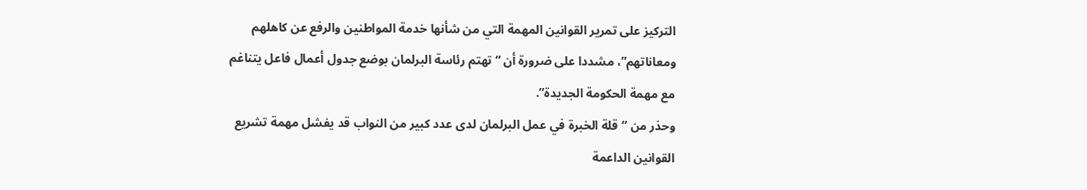التركيز على تمرير القوانين المهمة التي من شأنها خدمة المواطنين والرفع عن كاهلهم ومعاناتهم”، مشددا على ضرورة أن “تهتم رئاسة البرلمان بوضع جدول أعمال فاعل يتناغم مع مهمة الحكومة الجديدة”.
وحذر من “قلة الخبرة في عمل البرلمان لدى عدد كبير من النواب قد يفشل مهمة تشريع القوانين الداعمة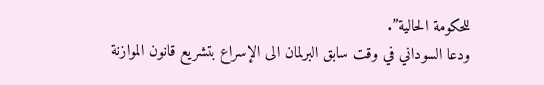للحكومة الحالية”.
ودعا السوداني في وقت سابق البرلمان الى الإسراع بتشريع قانون الموازنة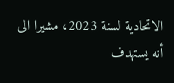الاتحادية لسنة 2023، مشيرا الى أنه يستهدف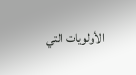الأولويات التي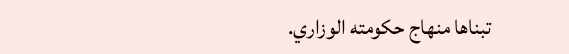تبناها منهاج حكومته الوزاري.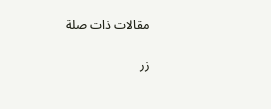مقالات ذات صلة

زر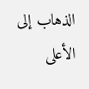الذهاب إلى الأعلى